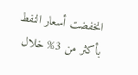انخفضت أسعار النفط بأكثر من 3% خلال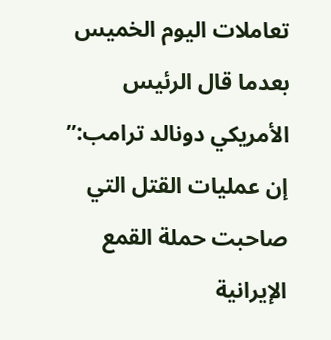تعاملات اليوم الخميس بعدما قال الرئيس الأمريكي دونالد ترامب:” إن عمليات القتل التي صاحبت حملة القمع الإيرانية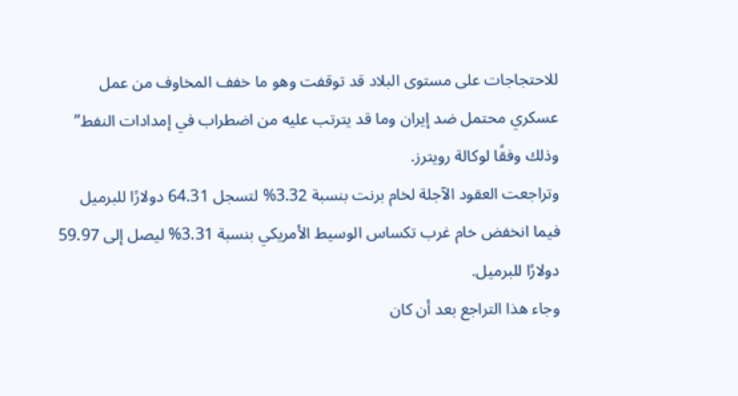للاحتجاجات على مستوى البلاد قد توقفت وهو ما خفف المخاوف من عمل عسكري محتمل ضد إيران وما قد يترتب عليه من اضطراب في إمدادات النفط” وذلك وفقًا لوكالة رويترز.
وتراجعت العقود الآجلة لخام برنت بنسبة 3.32% لتسجل 64.31 دولارًا للبرميل فيما انخفض خام غرب تكساس الوسيط الأمريكي بنسبة 3.31% ليصل إلى 59.97 دولارًا للبرميل.
وجاء هذا التراجع بعد أن كان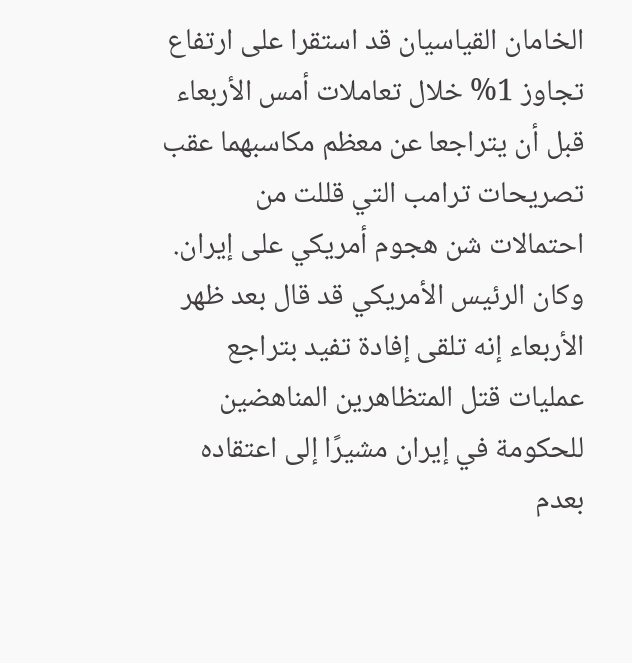الخامان القياسيان قد استقرا على ارتفاع تجاوز 1% خلال تعاملات أمس الأربعاء قبل أن يتراجعا عن معظم مكاسبهما عقب تصريحات ترامب التي قللت من احتمالات شن هجوم أمريكي على إيران.
وكان الرئيس الأمريكي قد قال بعد ظهر الأربعاء إنه تلقى إفادة تفيد بتراجع عمليات قتل المتظاهرين المناهضين للحكومة في إيران مشيرًا إلى اعتقاده بعدم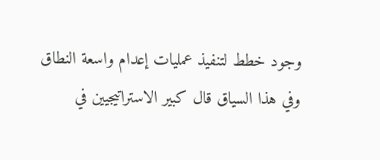وجود خطط لتنفيذ عمليات إعدام واسعة النطاق
وفي هذا السياق قال كبير الاستراتيجيين في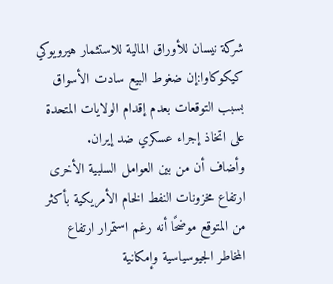شركة نيسان للأوراق المالية للاستثمار هيرويوكي كيكوكاوا:إن ضغوط البيع سادت الأسواق بسبب التوقعات بعدم إقدام الولايات المتحدة على اتخاذ إجراء عسكري ضد إيران.
وأضاف أن من بين العوامل السلبية الأخرى ارتفاع مخزونات النفط الخام الأمريكية بأكثر من المتوقع موضحًا أنه رغم استمرار ارتفاع المخاطر الجيوسياسية وإمكانية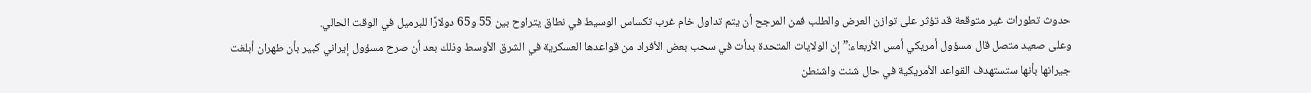حدوث تطورات غير متوقعة قد تؤثر على توازن العرض والطلب فمن المرجح أن يتم تداول خام غرب تكساس الوسيط في نطاق يتراوح بين 55 و65 دولارًا للبرميل في الوقت الحالي.
وعلى صعيد متصل قال مسؤول أمريكي أمس الأربعاء:” إن الولايات المتحدة بدأت في سحب بعض الأفراد من قواعدها العسكرية في الشرق الأوسط وذلك بعد أن صرح مسؤول إيراني كبير بأن طهران أبلغت جيرانها بأنها ستستهدف القواعد الأمريكية في حال شنت واشنطن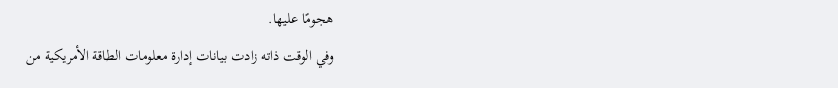هجومًا عليها.
وفي الوقت ذاته زادت بيانات إدارة معلومات الطاقة الأمريكية من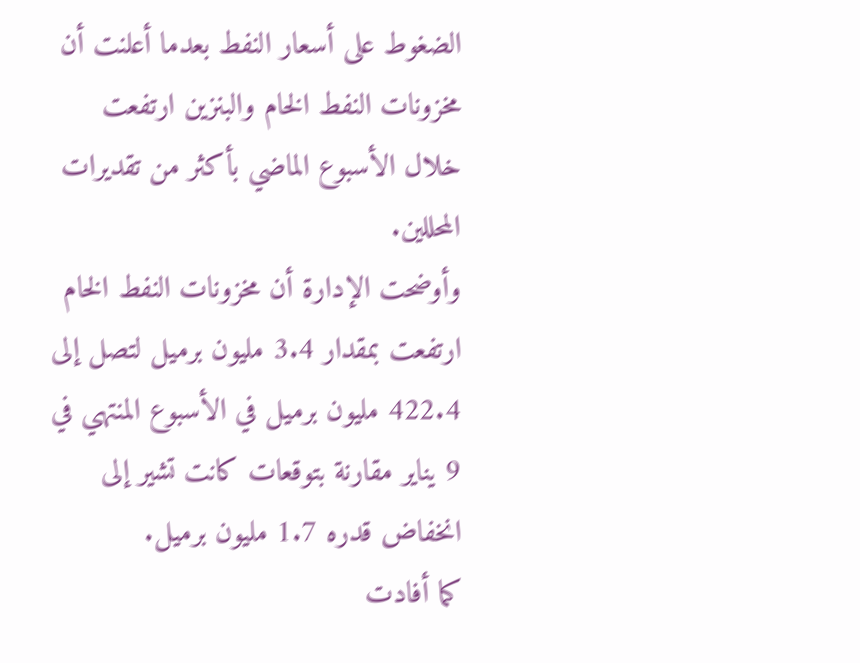الضغوط على أسعار النفط بعدما أعلنت أن مخزونات النفط الخام والبنزين ارتفعت خلال الأسبوع الماضي بأكثر من تقديرات المحللين.
وأوضحت الإدارة أن مخزونات النفط الخام ارتفعت بمقدار 3.4 مليون برميل لتصل إلى 422.4 مليون برميل في الأسبوع المنتهي في 9 يناير مقارنة بتوقعات كانت تشير إلى انخفاض قدره 1.7 مليون برميل.
كما أفادت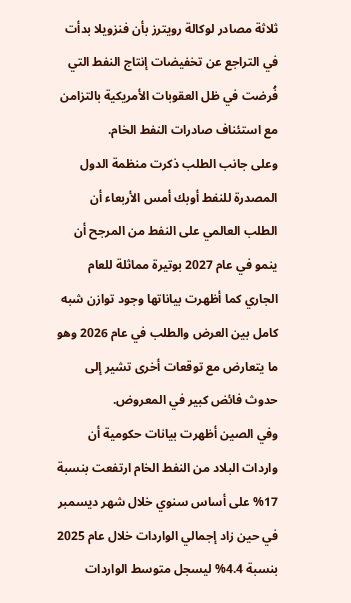ثلاثة مصادر لوكالة رويترز بأن فنزويلا بدأت في التراجع عن تخفيضات إنتاج النفط التي فُرضت في ظل العقوبات الأمريكية بالتزامن مع استئناف صادرات النفط الخام.
وعلى جانب الطلب ذكرت منظمة الدول المصدرة للنفط أوبك أمس الأربعاء أن الطلب العالمي على النفط من المرجح أن ينمو في عام 2027 بوتيرة مماثلة للعام الجاري كما أظهرت بياناتها وجود توازن شبه كامل بين العرض والطلب في عام 2026 وهو ما يتعارض مع توقعات أخرى تشير إلى حدوث فائض كبير في المعروض.
وفي الصين أظهرت بيانات حكومية أن واردات البلاد من النفط الخام ارتفعت بنسبة 17% على أساس سنوي خلال شهر ديسمبر في حين زاد إجمالي الواردات خلال عام 2025 بنسبة 4.4% ليسجل متوسط الواردات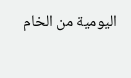اليومية من الخام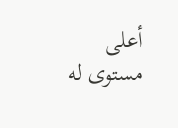أعلى مستوى له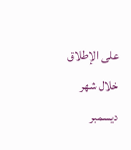على الإطلاق خلال شهر ديسمبر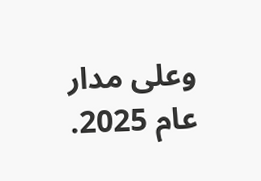وعلى مدار عام 2025.